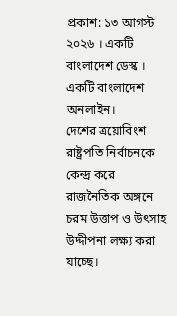প্রকাশ: ১৩ আগস্ট ২০২৬ । একটি বাংলাদেশ ডেস্ক । একটি বাংলাদেশ অনলাইন।
দেশের ত্রয়োবিংশ রাষ্ট্রপতি নির্বাচনকে কেন্দ্র করে রাজনৈতিক অঙ্গনে চরম উত্তাপ ও উৎসাহ উদ্দীপনা লক্ষ্য করা যাচ্ছে।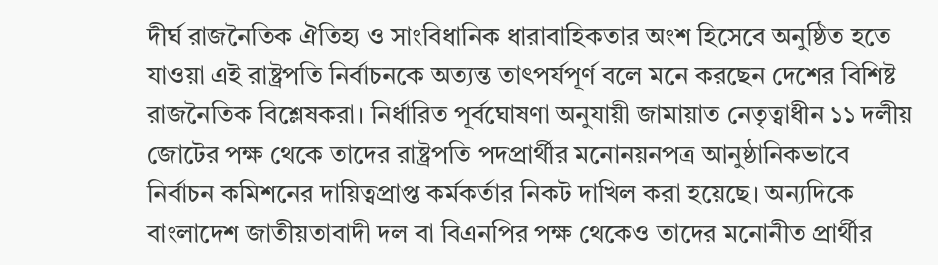দীর্ঘ রাজনৈতিক ঐতিহ্য ও সাংবিধানিক ধারাবাহিকতার অংশ হিসেবে অনুষ্ঠিত হতে যাওয়া এই রাষ্ট্রপতি নির্বাচনকে অত্যন্ত তাৎপর্যপূর্ণ বলে মনে করছেন দেশের বিশিষ্ট রাজনৈতিক বিশ্লেষকরা। নির্ধারিত পূর্বঘোষণা অনুযায়ী জামায়াত নেতৃত্বাধীন ১১ দলীয় জোটের পক্ষ থেকে তাদের রাষ্ট্রপতি পদপ্রার্থীর মনোনয়নপত্র আনুষ্ঠানিকভাবে নির্বাচন কমিশনের দায়িত্বপ্রাপ্ত কর্মকর্তার নিকট দাখিল করা হয়েছে। অন্যদিকে বাংলাদেশ জাতীয়তাবাদী দল বা বিএনপির পক্ষ থেকেও তাদের মনোনীত প্রার্থীর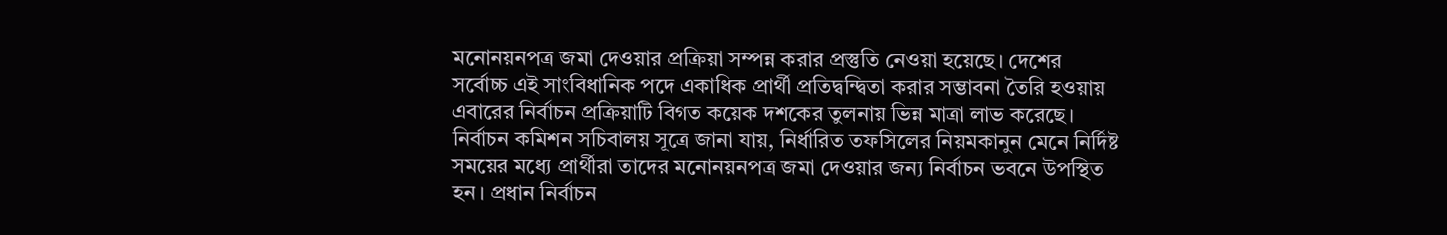মনোনয়নপত্র জমা দেওয়ার প্রক্রিয়া সম্পন্ন করার প্রস্তুতি নেওয়া হয়েছে। দেশের সর্বোচ্চ এই সাংবিধানিক পদে একাধিক প্রার্থী প্রতিদ্বন্দ্বিতা করার সম্ভাবনা তৈরি হওয়ায় এবারের নির্বাচন প্রক্রিয়াটি বিগত কয়েক দশকের তুলনায় ভিন্ন মাত্রা লাভ করেছে।
নির্বাচন কমিশন সচিবালয় সূত্রে জানা যায়, নির্ধারিত তফসিলের নিয়মকানুন মেনে নির্দিষ্ট সময়ের মধ্যে প্রার্থীরা তাদের মনোনয়নপত্র জমা দেওয়ার জন্য নির্বাচন ভবনে উপস্থিত হন। প্রধান নির্বাচন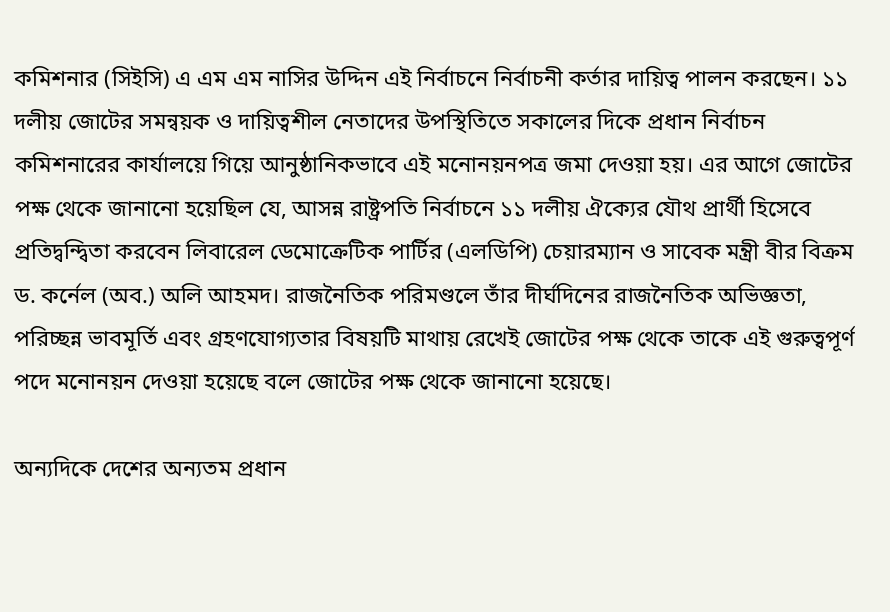কমিশনার (সিইসি) এ এম এম নাসির উদ্দিন এই নির্বাচনে নির্বাচনী কর্তার দায়িত্ব পালন করছেন। ১১ দলীয় জোটের সমন্বয়ক ও দায়িত্বশীল নেতাদের উপস্থিতিতে সকালের দিকে প্রধান নির্বাচন কমিশনারের কার্যালয়ে গিয়ে আনুষ্ঠানিকভাবে এই মনোনয়নপত্র জমা দেওয়া হয়। এর আগে জোটের পক্ষ থেকে জানানো হয়েছিল যে, আসন্ন রাষ্ট্রপতি নির্বাচনে ১১ দলীয় ঐক্যের যৌথ প্রার্থী হিসেবে প্রতিদ্বন্দ্বিতা করবেন লিবারেল ডেমোক্রেটিক পার্টির (এলডিপি) চেয়ারম্যান ও সাবেক মন্ত্রী বীর বিক্রম ড. কর্নেল (অব.) অলি আহমদ। রাজনৈতিক পরিমণ্ডলে তাঁর দীর্ঘদিনের রাজনৈতিক অভিজ্ঞতা, পরিচ্ছন্ন ভাবমূর্তি এবং গ্রহণযোগ্যতার বিষয়টি মাথায় রেখেই জোটের পক্ষ থেকে তাকে এই গুরুত্বপূর্ণ পদে মনোনয়ন দেওয়া হয়েছে বলে জোটের পক্ষ থেকে জানানো হয়েছে।

অন্যদিকে দেশের অন্যতম প্রধান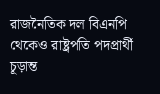রাজনৈতিক দল বিএনপি থেকেও রাষ্ট্রপতি পদপ্রার্থী চূড়ান্ত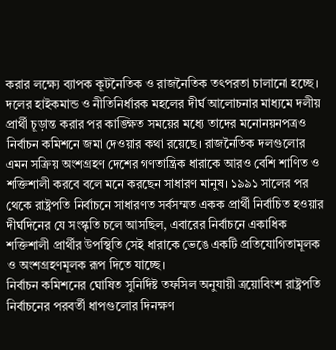করার লক্ষ্যে ব্যাপক কূটনৈতিক ও রাজনৈতিক তৎপরতা চালানো হচ্ছে। দলের হাইকমান্ড ও নীতিনির্ধারক মহলের দীর্ঘ আলোচনার মাধ্যমে দলীয় প্রার্থী চূড়ান্ত করার পর কাঙ্ক্ষিত সময়ের মধ্যে তাদের মনোনয়নপত্রও নির্বাচন কমিশনে জমা দেওয়ার কথা রয়েছে। রাজনৈতিক দলগুলোর এমন সক্রিয় অংশগ্রহণ দেশের গণতান্ত্রিক ধারাকে আরও বেশি শাণিত ও শক্তিশালী করবে বলে মনে করছেন সাধারণ মানুষ। ১৯৯১ সালের পর থেকে রাষ্ট্রপতি নির্বাচনে সাধারণত সর্বসম্মত একক প্রার্থী নির্বাচিত হওয়ার দীর্ঘদিনের যে সংস্কৃতি চলে আসছিল, এবারের নির্বাচনে একাধিক শক্তিশালী প্রার্থীর উপস্থিতি সেই ধারাকে ভেঙে একটি প্রতিযোগিতামূলক ও অংশগ্রহণমূলক রূপ দিতে যাচ্ছে।
নির্বাচন কমিশনের ঘোষিত সুনির্দিষ্ট তফসিল অনুযায়ী ত্রয়োবিংশ রাষ্ট্রপতি নির্বাচনের পরবর্তী ধাপগুলোর দিনক্ষণ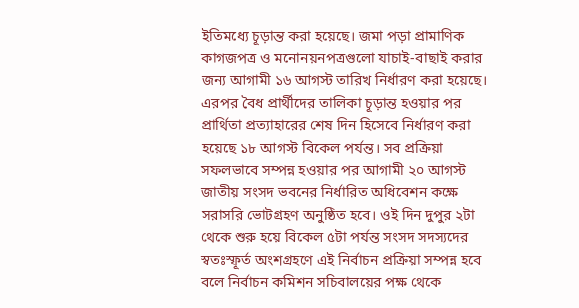ইতিমধ্যে চূড়ান্ত করা হয়েছে। জমা পড়া প্রামাণিক কাগজপত্র ও মনোনয়নপত্রগুলো যাচাই-বাছাই করার জন্য আগামী ১৬ আগস্ট তারিখ নির্ধারণ করা হয়েছে। এরপর বৈধ প্রার্থীদের তালিকা চূড়ান্ত হওয়ার পর প্রার্থিতা প্রত্যাহারের শেষ দিন হিসেবে নির্ধারণ করা হয়েছে ১৮ আগস্ট বিকেল পর্যন্ত। সব প্রক্রিয়া সফলভাবে সম্পন্ন হওয়ার পর আগামী ২০ আগস্ট জাতীয় সংসদ ভবনের নির্ধারিত অধিবেশন কক্ষে সরাসরি ভোটগ্রহণ অনুষ্ঠিত হবে। ওই দিন দুপুর ২টা থেকে শুরু হয়ে বিকেল ৫টা পর্যন্ত সংসদ সদস্যদের স্বতঃস্ফূর্ত অংশগ্রহণে এই নির্বাচন প্রক্রিয়া সম্পন্ন হবে বলে নির্বাচন কমিশন সচিবালয়ের পক্ষ থেকে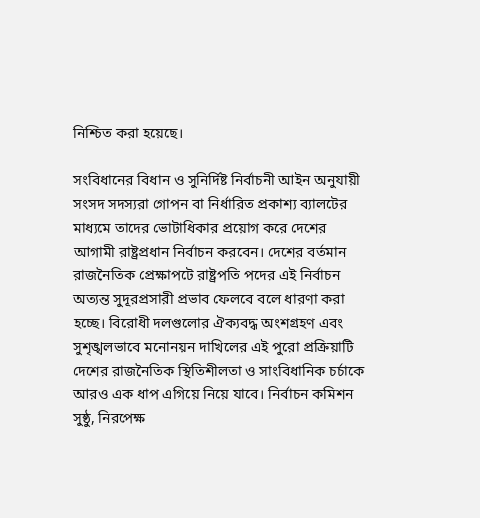নিশ্চিত করা হয়েছে।

সংবিধানের বিধান ও সুনির্দিষ্ট নির্বাচনী আইন অনুযায়ী সংসদ সদস্যরা গোপন বা নির্ধারিত প্রকাশ্য ব্যালটের মাধ্যমে তাদের ভোটাধিকার প্রয়োগ করে দেশের আগামী রাষ্ট্রপ্রধান নির্বাচন করবেন। দেশের বর্তমান রাজনৈতিক প্রেক্ষাপটে রাষ্ট্রপতি পদের এই নির্বাচন অত্যন্ত সুদূরপ্রসারী প্রভাব ফেলবে বলে ধারণা করা হচ্ছে। বিরোধী দলগুলোর ঐক্যবদ্ধ অংশগ্রহণ এবং সুশৃঙ্খলভাবে মনোনয়ন দাখিলের এই পুরো প্রক্রিয়াটি দেশের রাজনৈতিক স্থিতিশীলতা ও সাংবিধানিক চর্চাকে আরও এক ধাপ এগিয়ে নিয়ে যাবে। নির্বাচন কমিশন সুষ্ঠু, নিরপেক্ষ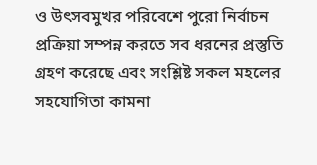ও উৎসবমুখর পরিবেশে পুরো নির্বাচন প্রক্রিয়া সম্পন্ন করতে সব ধরনের প্রস্তুতি গ্রহণ করেছে এবং সংশ্লিষ্ট সকল মহলের সহযোগিতা কামনা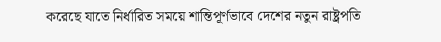করেছে যাতে নির্ধারিত সময়ে শান্তিপূর্ণভাবে দেশের নতুন রাষ্ট্রপতি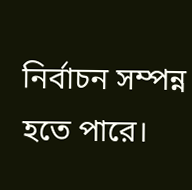নির্বাচন সম্পন্ন হতে পারে।